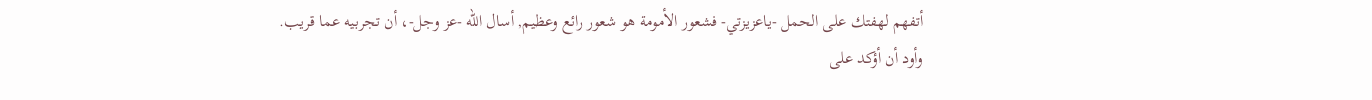أتفهم لهفتك على الحمل -ياعزيزتي- فشعور الأمومة هو شعور رائع وعظيم, أسال الله -عز وجل-، أن تجربيه عما قريب.
وأود أن أؤكد على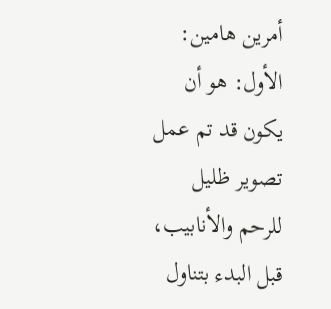أمرين هامين:
الأول: هو أن يكون قد تم عمل تصوير ظليل للرحم والأنابيب، قبل البدء بتناول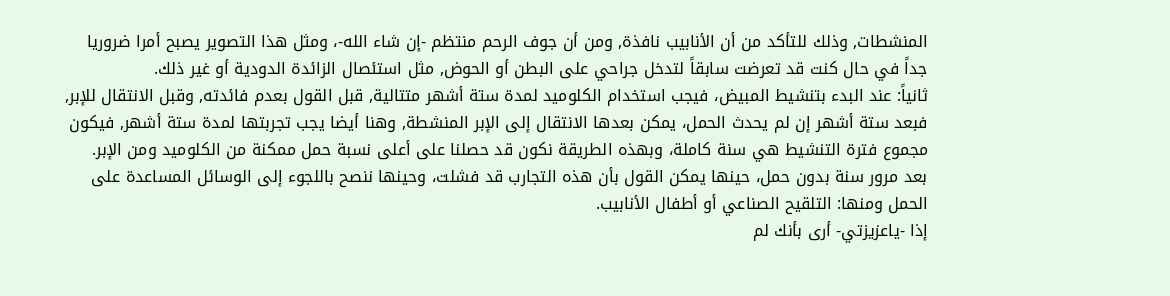المنشطات, وذلك للتأكد من أن الأنابيب نافذة, ومن أن جوف الرحم منتظم -إن شاء الله-، ومثل هذا التصوير يصبح أمرا ضروريا جداً في حال كنت قد تعرضت سابقاً لتدخل جراحي على البطن أو الحوض, مثل استئصال الزائدة الدودية أو غير ذلك.
ثانياً: عند البدء بتنشيط المبيض، فيجب استخدام الكلوميد لمدة ستة أشهر متتالية, قبل القول بعدم فائدته, وقبل الانتقال للإبر, فبعد ستة أشهر إن لم يحدث الحمل، يمكن بعدها الانتقال إلى الإبر المنشطة, وهنا أيضا يجب تجربتها لمدة ستة أشهر, فيكون مجموع فترة التنشيط هي سنة كاملة، وبهذه الطريقة نكون قد حصلنا على أعلى نسبة حمل ممكنة من الكلوميد ومن الإبر.
بعد مرور سنة بدون حمل، حينها يمكن القول بأن هذه التجارب قد فشلت، وحينها ننصح باللجوء إلى الوسائل المساعدة على الحمل ومنها: التلقيح الصناعي أو أطفال الأنابيب.
إذا -ياعزيزتي- أرى بأنك لم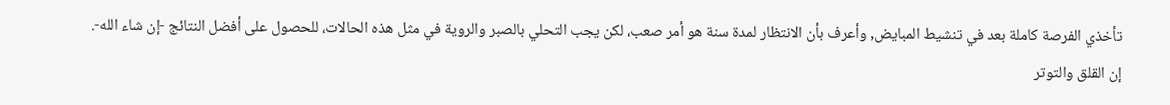تأخذي الفرصة كاملة بعد في تنشيط المبايض, وأعرف بأن الانتظار لمدة سنة هو أمر صعب، لكن يجب التحلي بالصبر والروية في مثل هذه الحالات، للحصول على أفضل النتائج -إن شاء الله-.
إن القلق والتوتر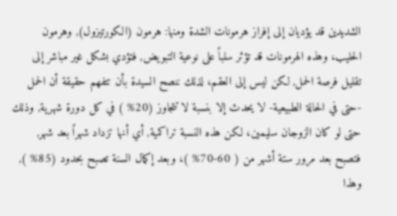الشديدين قد يؤديان إلى إفراز هرمونات الشدة ومنها: هرمون (الكورتيزول), وهرمون الحليب، وهذه الهرمونات قد تؤثر سلباً على نوعية التبويض, فتؤدي بشكل غير مباشر إلى تقليل فرصة الحمل, لكن ليس إلى العقم، لذلك ننصح السيدة بأن تتفهم حقيقة أن الحمل -حتى في الحالة الطبيعية- لا يحدث إلا بنسبة لا تتجاوز (20% ) في كل دورة شهرية, وذلك حتى لو كان الزوجان سليمين، لكن هذه النسبة تراكمية, أي أنها تزداد شهراً بعد شهر, فتصبح بعد مرور ستة أشهر من ( 60-70% )، وبعد إكمال السنة تصبح بحدود (85% ), وهذا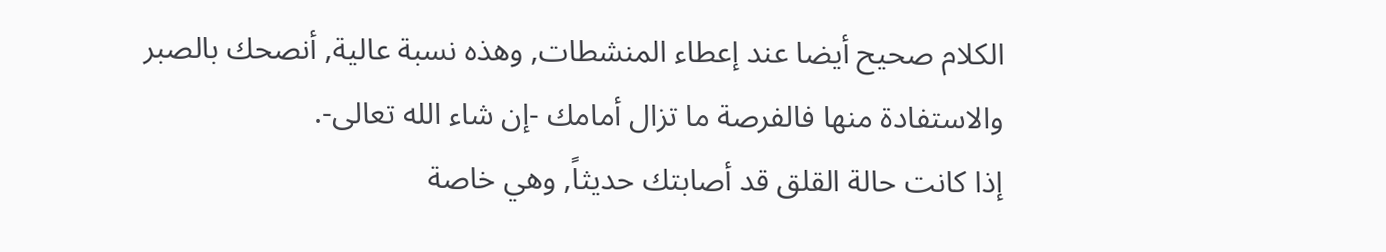الكلام صحيح أيضا عند إعطاء المنشطات, وهذه نسبة عالية, أنصحك بالصبر والاستفادة منها فالفرصة ما تزال أمامك -إن شاء الله تعالى-.
إذا كانت حالة القلق قد أصابتك حديثاً, وهي خاصة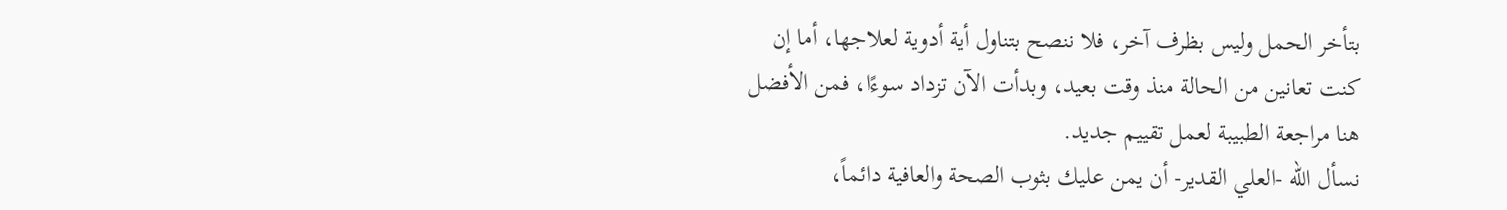بتأخر الحمل وليس بظرف آخر، فلا ننصح بتناول أية أدوية لعلاجها، أما إن كنت تعانين من الحالة منذ وقت بعيد، وبدأت الآن تزداد سوءًا، فمن الأفضل هنا مراجعة الطبيبة لعمل تقييم جديد.
نسأل الله -العلي القدير- أن يمن عليك بثوب الصحة والعافية دائماً،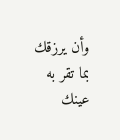وأن يرزقك بما تقر به عينك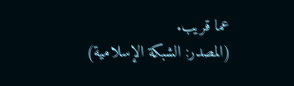عما قريب.
(المصدر: الشبكة الإسلامية)